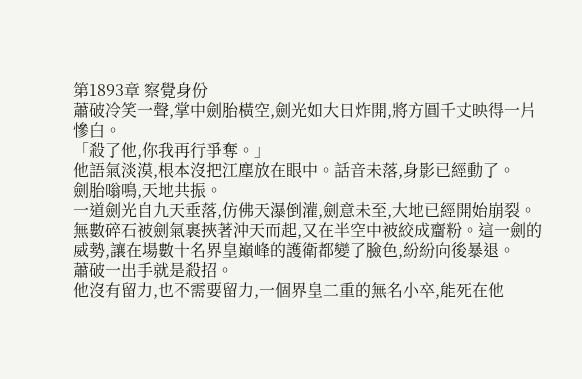第1893章 察覺身份
蕭破冷笑一聲,掌中劍胎橫空,劍光如大日炸開,將方圓千丈映得一片慘白。
「殺了他,你我再行爭奪。」
他語氣淡漠,根本沒把江塵放在眼中。話音未落,身影已經動了。
劍胎嗡鳴,天地共振。
一道劍光自九天垂落,仿佛天瀑倒灌,劍意未至,大地已經開始崩裂。
無數碎石被劍氣裹挾著沖天而起,又在半空中被絞成齏粉。這一劍的威勢,讓在場數十名界皇巔峰的護衛都變了臉色,紛紛向後暴退。
蕭破一出手就是殺招。
他沒有留力,也不需要留力,一個界皇二重的無名小卒,能死在他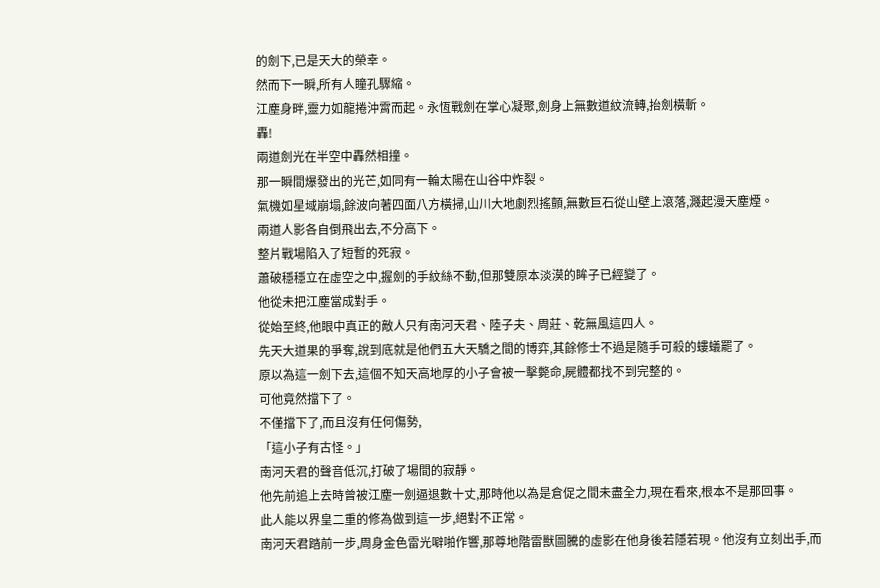的劍下,已是天大的榮幸。
然而下一瞬,所有人瞳孔驟縮。
江塵身畔,靈力如龍捲沖霄而起。永恆戰劍在掌心凝聚,劍身上無數道紋流轉,抬劍橫斬。
轟!
兩道劍光在半空中轟然相撞。
那一瞬間爆發出的光芒,如同有一輪太陽在山谷中炸裂。
氣機如星域崩塌,餘波向著四面八方橫掃,山川大地劇烈搖顫,無數巨石從山壁上滾落,濺起漫天塵煙。
兩道人影各自倒飛出去,不分高下。
整片戰場陷入了短暫的死寂。
蕭破穩穩立在虛空之中,握劍的手紋絲不動,但那雙原本淡漠的眸子已經變了。
他從未把江塵當成對手。
從始至終,他眼中真正的敵人只有南河天君、陸子夫、周莊、乾無風這四人。
先天大道果的爭奪,說到底就是他們五大天驕之間的博弈,其餘修士不過是隨手可殺的螻蟻罷了。
原以為這一劍下去,這個不知天高地厚的小子會被一擊斃命,屍體都找不到完整的。
可他竟然擋下了。
不僅擋下了,而且沒有任何傷勢,
「這小子有古怪。」
南河天君的聲音低沉,打破了場間的寂靜。
他先前追上去時曾被江塵一劍逼退數十丈,那時他以為是倉促之間未盡全力,現在看來,根本不是那回事。
此人能以界皇二重的修為做到這一步,絕對不正常。
南河天君踏前一步,周身金色雷光噼啪作響,那尊地階雷獸圖騰的虛影在他身後若隱若現。他沒有立刻出手,而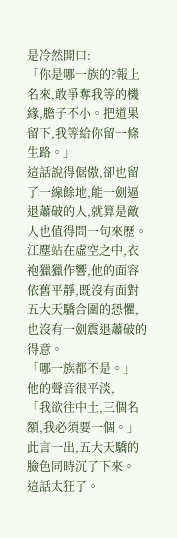是冷然開口:
「你是哪一族的?報上名來,敢爭奪我等的機緣,膽子不小。把道果留下,我等給你留一條生路。」
這話說得倨傲,卻也留了一線餘地,能一劍逼退蕭破的人,就算是敵人也值得問一句來歷。
江塵站在虛空之中,衣袍獵獵作響,他的面容依舊平靜,既沒有面對五大天驕合圍的恐懼,也沒有一劍震退蕭破的得意。
「哪一族都不是。」
他的聲音很平淡,
「我欲往中土,三個名額,我必須要一個。」
此言一出,五大天驕的臉色同時沉了下來。
這話太狂了。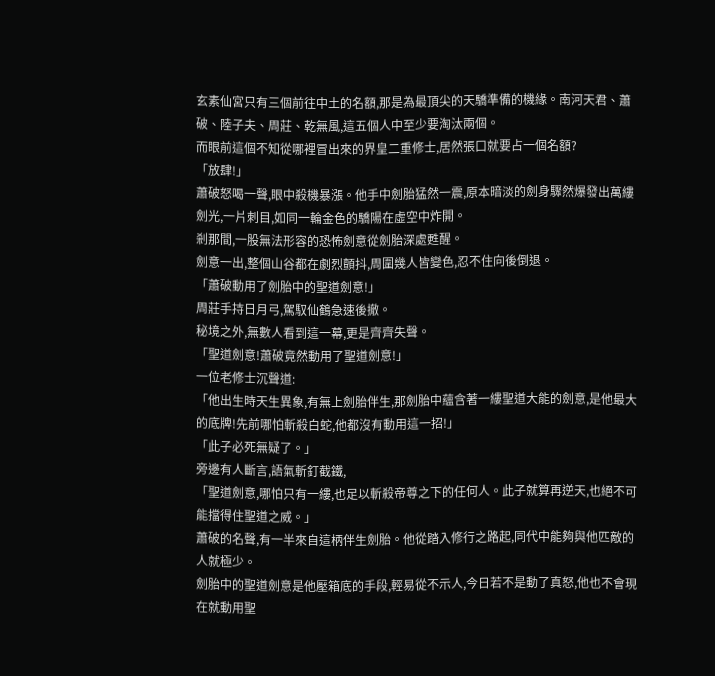玄素仙宮只有三個前往中土的名額,那是為最頂尖的天驕準備的機緣。南河天君、蕭破、陸子夫、周莊、乾無風,這五個人中至少要淘汰兩個。
而眼前這個不知從哪裡冒出來的界皇二重修士,居然張口就要占一個名額?
「放肆!」
蕭破怒喝一聲,眼中殺機暴漲。他手中劍胎猛然一震,原本暗淡的劍身驟然爆發出萬縷劍光,一片刺目,如同一輪金色的驕陽在虛空中炸開。
剎那間,一股無法形容的恐怖劍意從劍胎深處甦醒。
劍意一出,整個山谷都在劇烈顫抖,周圍幾人皆變色,忍不住向後倒退。
「蕭破動用了劍胎中的聖道劍意!」
周莊手持日月弓,駕馭仙鶴急速後撤。
秘境之外,無數人看到這一幕,更是齊齊失聲。
「聖道劍意!蕭破竟然動用了聖道劍意!」
一位老修士沉聲道:
「他出生時天生異象,有無上劍胎伴生,那劍胎中蘊含著一縷聖道大能的劍意,是他最大的底牌!先前哪怕斬殺白蛇,他都沒有動用這一招!」
「此子必死無疑了。」
旁邊有人斷言,語氣斬釘截鐵,
「聖道劍意,哪怕只有一縷,也足以斬殺帝尊之下的任何人。此子就算再逆天,也絕不可能擋得住聖道之威。」
蕭破的名聲,有一半來自這柄伴生劍胎。他從踏入修行之路起,同代中能夠與他匹敵的人就極少。
劍胎中的聖道劍意是他壓箱底的手段,輕易從不示人,今日若不是動了真怒,他也不會現在就動用聖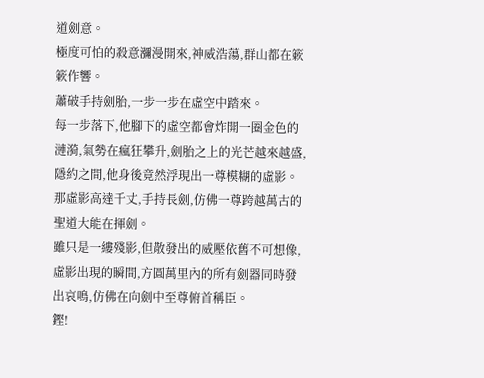道劍意。
極度可怕的殺意瀰漫開來,神威浩蕩,群山都在簌簌作響。
蕭破手持劍胎,一步一步在虛空中踏來。
每一步落下,他腳下的虛空都會炸開一圈金色的漣漪,氣勢在瘋狂攀升,劍胎之上的光芒越來越盛,隱約之間,他身後竟然浮現出一尊模糊的虛影。
那虛影高達千丈,手持長劍,仿佛一尊跨越萬古的聖道大能在揮劍。
雖只是一縷殘影,但散發出的威壓依舊不可想像,虛影出現的瞬間,方圓萬里內的所有劍器同時發出哀鳴,仿佛在向劍中至尊俯首稱臣。
鏗!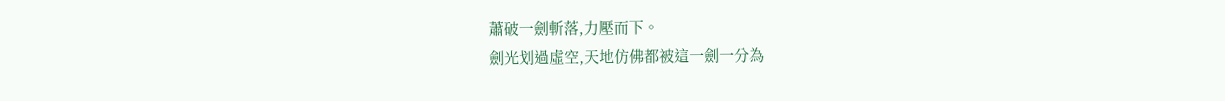蕭破一劍斬落,力壓而下。
劍光划過虛空,天地仿佛都被這一劍一分為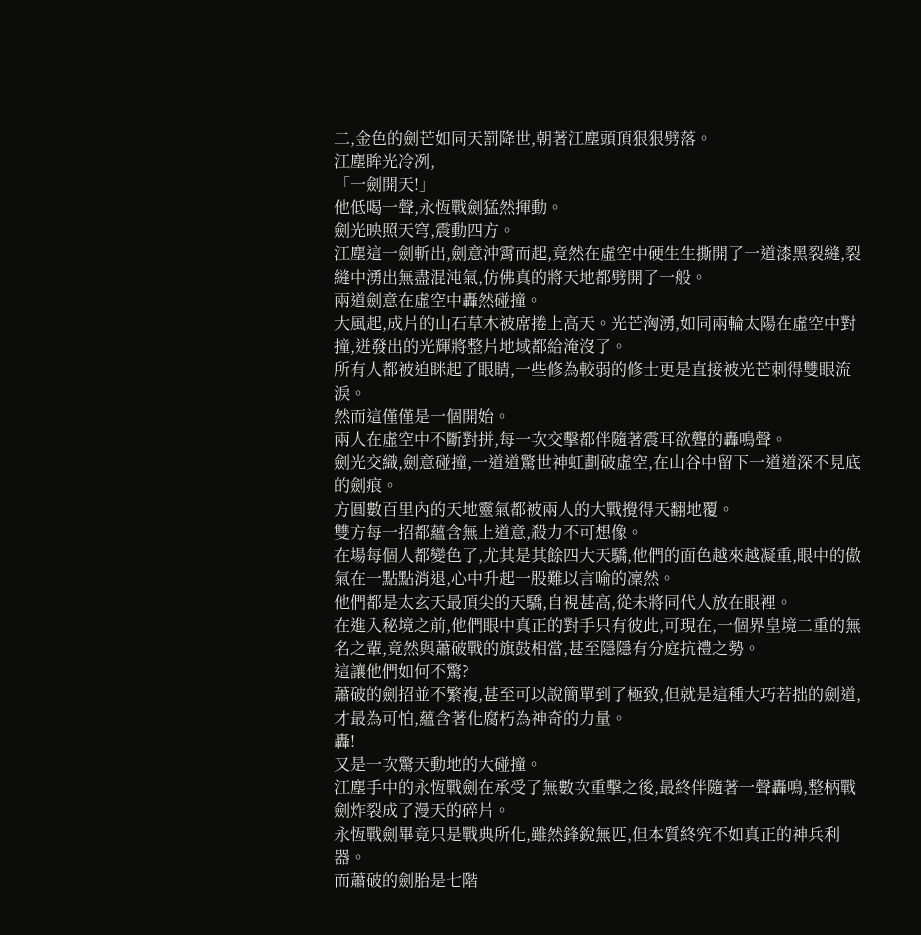二,金色的劍芒如同天罰降世,朝著江塵頭頂狠狠劈落。
江塵眸光冷冽,
「一劍開天!」
他低喝一聲,永恆戰劍猛然揮動。
劍光映照天穹,震動四方。
江塵這一劍斬出,劍意沖霄而起,竟然在虛空中硬生生撕開了一道漆黑裂縫,裂縫中湧出無盡混沌氣,仿佛真的將天地都劈開了一般。
兩道劍意在虛空中轟然碰撞。
大風起,成片的山石草木被席捲上高天。光芒洶湧,如同兩輪太陽在虛空中對撞,迸發出的光輝將整片地域都給淹沒了。
所有人都被迫眯起了眼睛,一些修為較弱的修士更是直接被光芒刺得雙眼流淚。
然而這僅僅是一個開始。
兩人在虛空中不斷對拼,每一次交擊都伴隨著震耳欲聾的轟鳴聲。
劍光交織,劍意碰撞,一道道驚世神虹劃破虛空,在山谷中留下一道道深不見底的劍痕。
方圓數百里內的天地靈氣都被兩人的大戰攪得天翻地覆。
雙方每一招都蘊含無上道意,殺力不可想像。
在場每個人都變色了,尤其是其餘四大天驕,他們的面色越來越凝重,眼中的傲氣在一點點消退,心中升起一股難以言喻的凜然。
他們都是太玄天最頂尖的天驕,自視甚高,從未將同代人放在眼裡。
在進入秘境之前,他們眼中真正的對手只有彼此,可現在,一個界皇境二重的無名之輩,竟然與蕭破戰的旗鼓相當,甚至隱隱有分庭抗禮之勢。
這讓他們如何不驚?
蕭破的劍招並不繁複,甚至可以說簡單到了極致,但就是這種大巧若拙的劍道,才最為可怕,蘊含著化腐朽為神奇的力量。
轟!
又是一次驚天動地的大碰撞。
江塵手中的永恆戰劍在承受了無數次重擊之後,最終伴隨著一聲轟鳴,整柄戰劍炸裂成了漫天的碎片。
永恆戰劍畢竟只是戰典所化,雖然鋒銳無匹,但本質終究不如真正的神兵利器。
而蕭破的劍胎是七階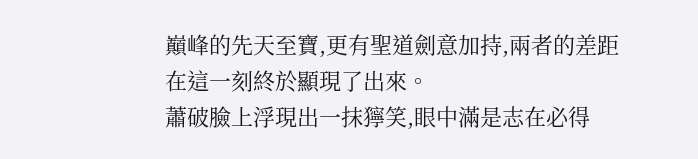巔峰的先天至寶,更有聖道劍意加持,兩者的差距在這一刻終於顯現了出來。
蕭破臉上浮現出一抹獰笑,眼中滿是志在必得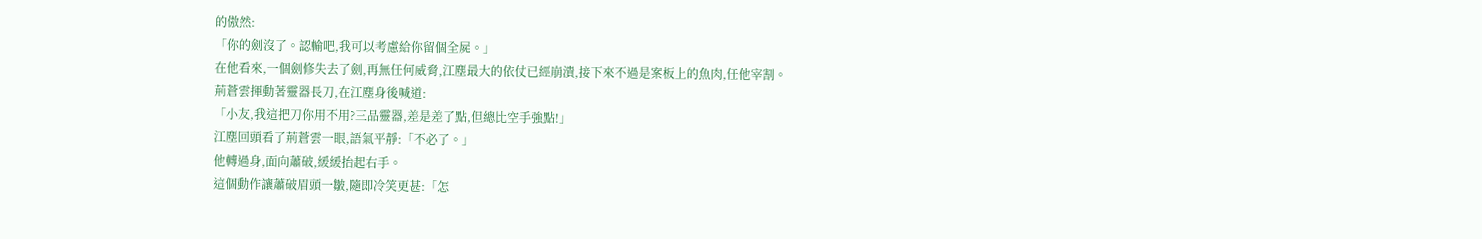的傲然:
「你的劍沒了。認輸吧,我可以考慮給你留個全屍。」
在他看來,一個劍修失去了劍,再無任何威脅,江塵最大的依仗已經崩潰,接下來不過是案板上的魚肉,任他宰割。
荊蒼雲揮動著靈器長刀,在江塵身後喊道:
「小友,我這把刀你用不用?三品靈器,差是差了點,但總比空手強點!」
江塵回頭看了荊蒼雲一眼,語氣平靜:「不必了。」
他轉過身,面向蕭破,緩緩抬起右手。
這個動作讓蕭破眉頭一皺,隨即冷笑更甚:「怎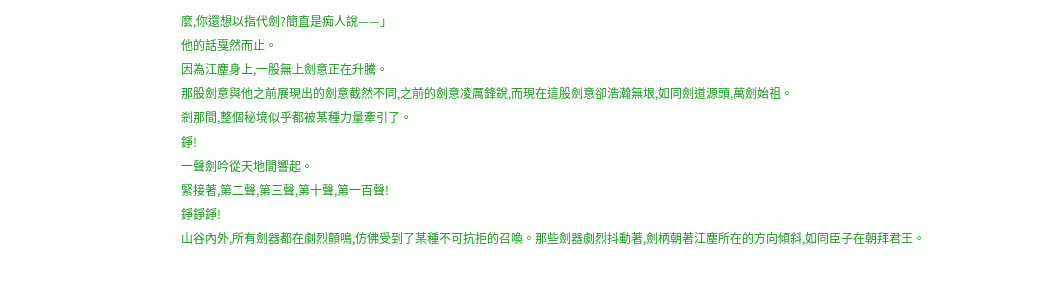麼,你還想以指代劍?簡直是痴人說——」
他的話戛然而止。
因為江塵身上,一股無上劍意正在升騰。
那股劍意與他之前展現出的劍意截然不同,之前的劍意凌厲鋒銳,而現在這股劍意卻浩瀚無垠,如同劍道源頭,萬劍始祖。
剎那間,整個秘境似乎都被某種力量牽引了。
錚!
一聲劍吟從天地間響起。
緊接著,第二聲,第三聲,第十聲,第一百聲!
錚錚錚!
山谷內外,所有劍器都在劇烈顫鳴,仿佛受到了某種不可抗拒的召喚。那些劍器劇烈抖動著,劍柄朝著江塵所在的方向傾斜,如同臣子在朝拜君王。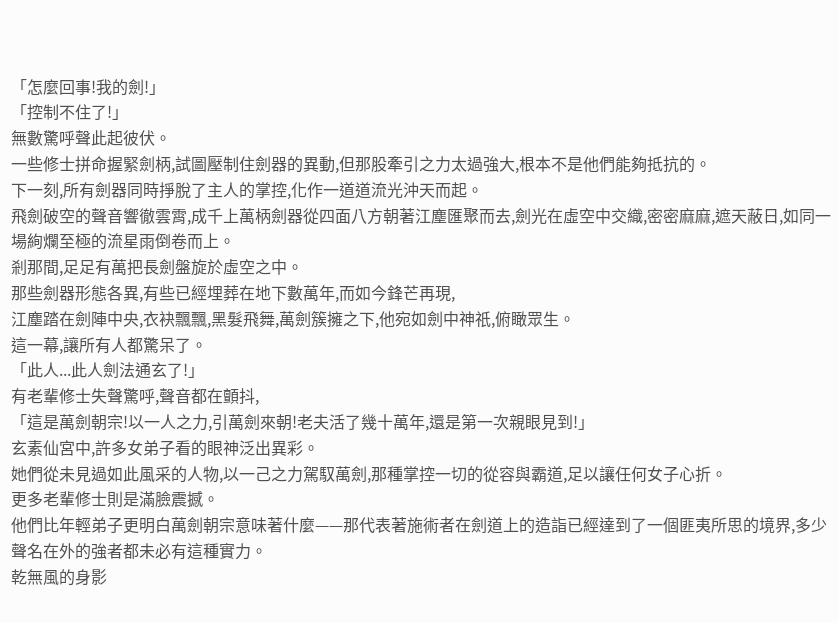「怎麼回事!我的劍!」
「控制不住了!」
無數驚呼聲此起彼伏。
一些修士拼命握緊劍柄,試圖壓制住劍器的異動,但那股牽引之力太過強大,根本不是他們能夠抵抗的。
下一刻,所有劍器同時掙脫了主人的掌控,化作一道道流光沖天而起。
飛劍破空的聲音響徹雲霄,成千上萬柄劍器從四面八方朝著江塵匯聚而去,劍光在虛空中交織,密密麻麻,遮天蔽日,如同一場絢爛至極的流星雨倒卷而上。
剎那間,足足有萬把長劍盤旋於虛空之中。
那些劍器形態各異,有些已經埋葬在地下數萬年,而如今鋒芒再現,
江塵踏在劍陣中央,衣袂飄飄,黑髮飛舞,萬劍簇擁之下,他宛如劍中神祇,俯瞰眾生。
這一幕,讓所有人都驚呆了。
「此人...此人劍法通玄了!」
有老輩修士失聲驚呼,聲音都在顫抖,
「這是萬劍朝宗!以一人之力,引萬劍來朝!老夫活了幾十萬年,還是第一次親眼見到!」
玄素仙宮中,許多女弟子看的眼神泛出異彩。
她們從未見過如此風采的人物,以一己之力駕馭萬劍,那種掌控一切的從容與霸道,足以讓任何女子心折。
更多老輩修士則是滿臉震撼。
他們比年輕弟子更明白萬劍朝宗意味著什麼——那代表著施術者在劍道上的造詣已經達到了一個匪夷所思的境界,多少聲名在外的強者都未必有這種實力。
乾無風的身影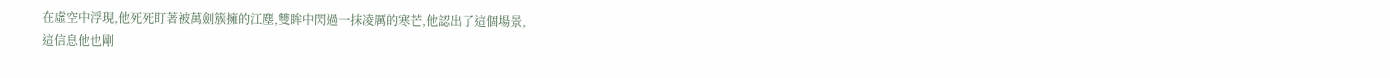在虛空中浮現,他死死盯著被萬劍簇擁的江塵,雙眸中閃過一抹凌厲的寒芒,他認出了這個場景,
這信息他也剛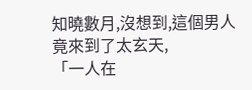知曉數月,沒想到,這個男人竟來到了太玄天,
「一人在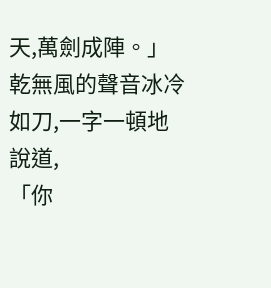天,萬劍成陣。」
乾無風的聲音冰冷如刀,一字一頓地說道,
「你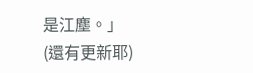是江塵。」
(還有更新耶)